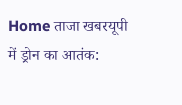Home ताजा खबरयूपी में ड्रोन का आतंक: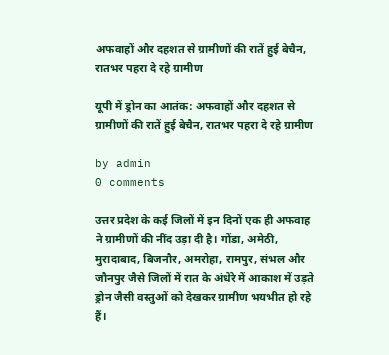अफवाहों और दहशत से ग्रामीणों की रातें हुई बेचैन, रातभर पहरा दे रहे ग्रामीण

यूपी में ड्रोन का आतंक: अफवाहों और दहशत से ग्रामीणों की रातें हुई बेचैन, रातभर पहरा दे रहे ग्रामीण

by admin
0 comments

उत्तर प्रदेश के कई जिलों में इन दिनों एक ही अफवाह ने ग्रामीणों की नींद उड़ा दी है। गोंडा, अमेठी, मुरादाबाद, बिजनौर, अमरोहा, रामपुर, संभल और जौनपुर जैसे जिलों में रात के अंधेरे में आकाश में उड़ते ड्रोन जैसी वस्तुओं को देखकर ग्रामीण भयभीत हो रहे हैं।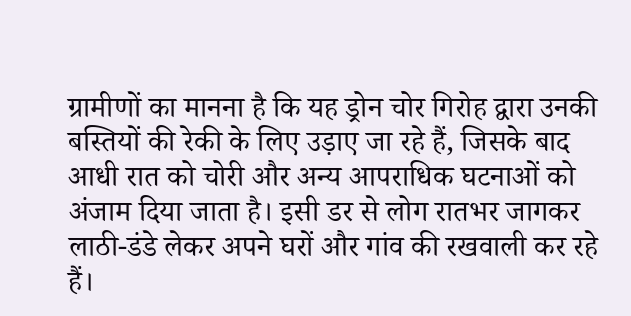ग्रामीणों का मानना है कि यह ड्रोन चोर गिरोह द्वारा उनकी बस्तियों की रेकी के लिए उड़ाए जा रहे हैं, जिसके बाद आधी रात को चोरी और अन्य आपराधिक घटनाओं को अंजाम दिया जाता है। इसी डर से लोग रातभर जागकर लाठी-डंडे लेकर अपने घरों और गांव की रखवाली कर रहे हैं।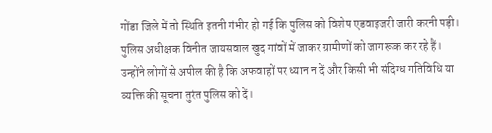गोंडा जिले में तो स्थिति इतनी गंभीर हो गई कि पुलिस को विशेष एडवाइजरी जारी करनी पड़ी। पुलिस अधीक्षक विनीत जायसवाल खुद गांवों में जाकर ग्रामीणों को जागरूक कर रहे हैं। उन्होंने लोगों से अपील की है कि अफवाहों पर ध्यान न दें और किसी भी संदिग्ध गतिविधि या व्यक्ति की सूचना तुरंत पुलिस को दें।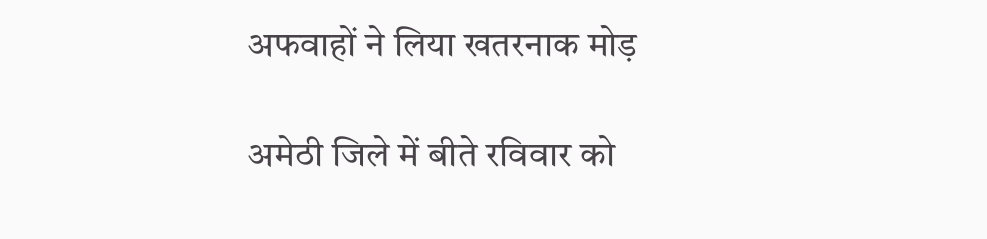अफवाहों ने लिया खतरनाक मोड़

अमेठी जिले में बीते रविवार को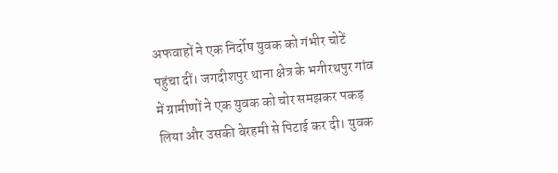अफवाहों ने एक निर्दोष युवक को गंभीर चोटें पहुंचा दीं। जगदीशपुर थाना क्षेत्र के भगीरथपुर गांव में ग्रामीणों ने एक युवक को चोर समझकर पकड़ लिया और उसकी बेरहमी से पिटाई कर दी। युवक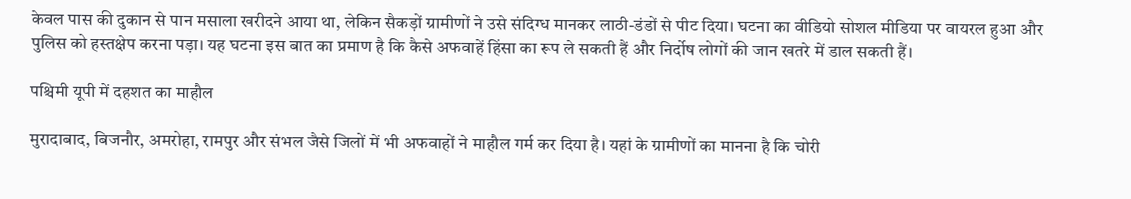केवल पास की दुकान से पान मसाला खरीदने आया था, लेकिन सैकड़ों ग्रामीणों ने उसे संदिग्ध मानकर लाठी-डंडों से पीट दिया। घटना का वीडियो सोशल मीडिया पर वायरल हुआ और पुलिस को हस्तक्षेप करना पड़ा। यह घटना इस बात का प्रमाण है कि कैसे अफवाहें हिंसा का रूप ले सकती हैं और निर्दोष लोगों की जान खतरे में डाल सकती हैं।

पश्चिमी यूपी में दहशत का माहौल

मुरादाबाद, बिजनौर, अमरोहा, रामपुर और संभल जैसे जिलों में भी अफवाहों ने माहौल गर्म कर दिया है। यहां के ग्रामीणों का मानना है कि चोरी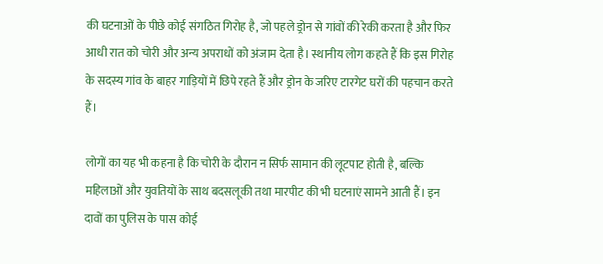की घटनाओं के पीछे कोई संगठित गिरोह है, जो पहले ड्रोन से गांवों की रेकी करता है और फिर आधी रात को चोरी और अन्य अपराधों को अंजाम देता है। स्थानीय लोग कहते हैं कि इस गिरोह के सदस्य गांव के बाहर गाड़ियों में छिपे रहते हैं और ड्रोन के जरिए टारगेट घरों की पहचान करते हैं।

लोगों का यह भी कहना है कि चोरी के दौरान न सिर्फ सामान की लूटपाट होती है, बल्कि महिलाओं और युवतियों के साथ बदसलूकी तथा मारपीट की भी घटनाएं सामने आती हैं। इन दावों का पुलिस के पास कोई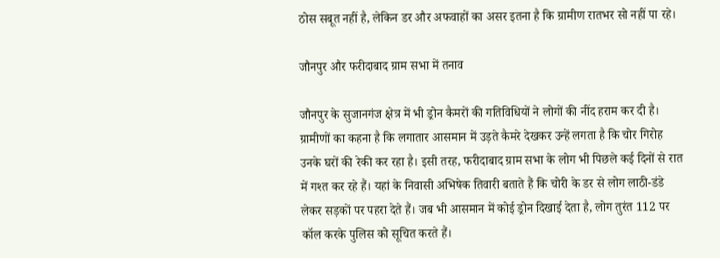ठोस सबूत नहीं है, लेकिन डर और अफवाहों का असर इतना है कि ग्रामीण रातभर सो नहीं पा रहे।

जौनपुर और फरीदाबाद ग्राम सभा में तनाव

जौनपुर के सुजानगंज क्षेत्र में भी ड्रोन कैमरों की गतिविधियों ने लोगों की नींद हराम कर दी है। ग्रामीणों का कहना है कि लगातार आसमान में उड़ते कैमरे देखकर उन्हें लगता है कि चोर गिरोह उनके घरों की रेकी कर रहा है। इसी तरह, फरीदाबाद ग्राम सभा के लोग भी पिछले कई दिनों से रात में गश्त कर रहे हैं। यहां के निवासी अभिषेक तिवारी बताते हैं कि चोरी के डर से लोग लाठी-डंडे लेकर सड़कों पर पहरा देते हैं। जब भी आसमान में कोई ड्रोन दिखाई देता है, लोग तुरंत 112 पर कॉल करके पुलिस को सूचित करते हैं।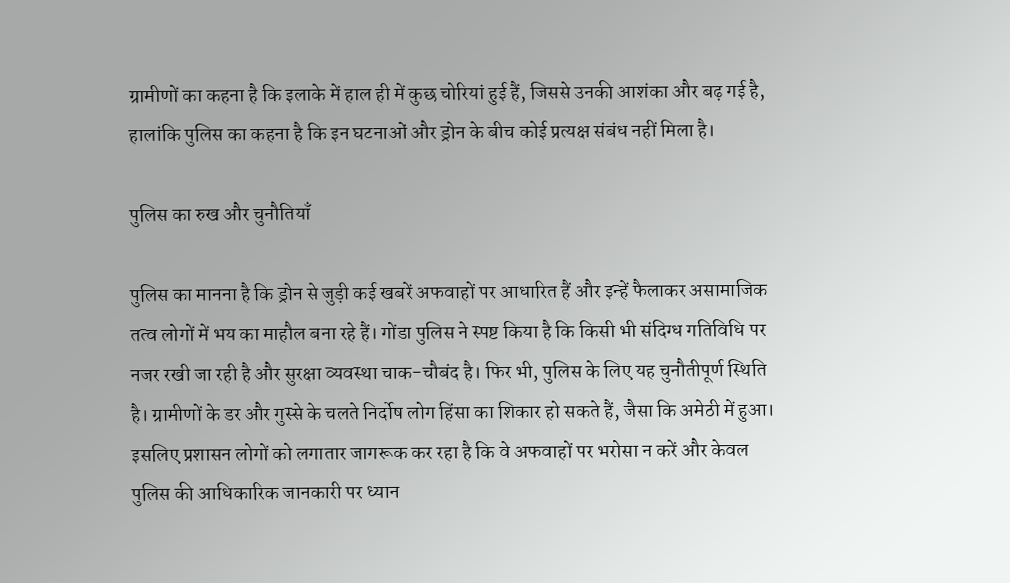ग्रामीणों का कहना है कि इलाके में हाल ही में कुछ चोरियां हुई हैं, जिससे उनकी आशंका और बढ़ गई है, हालांकि पुलिस का कहना है कि इन घटनाओं और ड्रोन के बीच कोई प्रत्यक्ष संबंध नहीं मिला है।

पुलिस का रुख और चुनौतियाँ

पुलिस का मानना है कि ड्रोन से जुड़ी कई खबरें अफवाहों पर आधारित हैं और इन्हें फैलाकर असामाजिक तत्व लोगों में भय का माहौल बना रहे हैं। गोंडा पुलिस ने स्पष्ट किया है कि किसी भी संदिग्ध गतिविधि पर नजर रखी जा रही है और सुरक्षा व्यवस्था चाक-चौबंद है। फिर भी, पुलिस के लिए यह चुनौतीपूर्ण स्थिति है। ग्रामीणों के डर और गुस्से के चलते निर्दोष लोग हिंसा का शिकार हो सकते हैं, जैसा कि अमेठी में हुआ। इसलिए प्रशासन लोगों को लगातार जागरूक कर रहा है कि वे अफवाहों पर भरोसा न करें और केवल पुलिस की आधिकारिक जानकारी पर ध्यान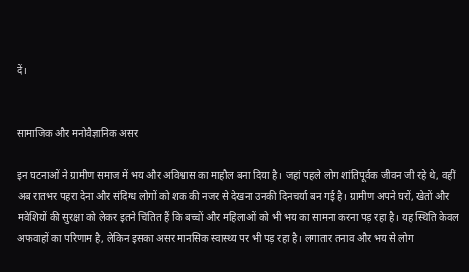दें।


सामाजिक और मनोवैज्ञानिक असर

इन घटनाओं ने ग्रामीण समाज में भय और अविश्वास का माहौल बना दिया है। जहां पहले लोग शांतिपूर्वक जीवन जी रहे थे, वहीं अब रातभर पहरा देना और संदिग्ध लोगों को शक की नजर से देखना उनकी दिनचर्या बन गई है। ग्रामीण अपने घरों, खेतों और मवेशियों की सुरक्षा को लेकर इतने चिंतित हैं कि बच्चों और महिलाओं को भी भय का सामना करना पड़ रहा है। यह स्थिति केवल अफवाहों का परिणाम है, लेकिन इसका असर मानसिक स्वास्थ्य पर भी पड़ रहा है। लगातार तनाव और भय से लोग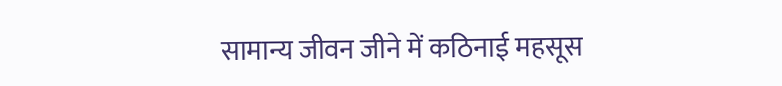सामान्य जीवन जीने में कठिनाई महसूस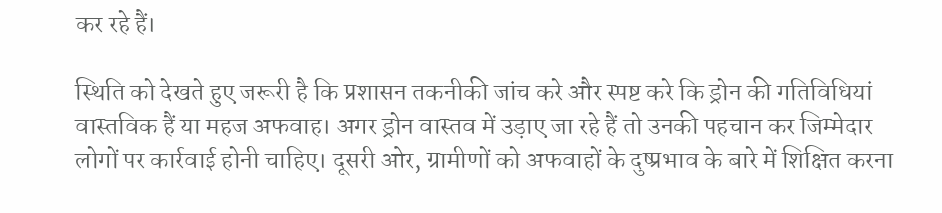कर रहे हैं।

स्थिति को देखते हुए जरूरी है कि प्रशासन तकनीकी जांच करे और स्पष्ट करे कि ड्रोन की गतिविधियां वास्तविक हैं या महज अफवाह। अगर ड्रोन वास्तव में उड़ाए जा रहे हैं तो उनकी पहचान कर जिम्मेदार लोगों पर कार्रवाई होनी चाहिए। दूसरी ओर, ग्रामीणों को अफवाहों के दुष्प्रभाव के बारे में शिक्षित करना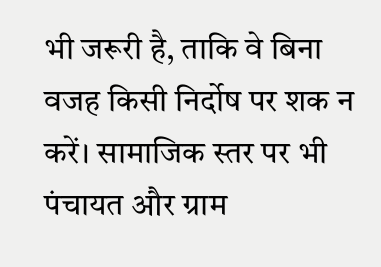भी जरूरी है, ताकि वे बिना वजह किसी निर्दोष पर शक न करें। सामाजिक स्तर पर भी पंचायत और ग्राम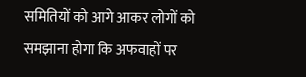समितियों को आगे आकर लोगों को समझाना होगा कि अफवाहों पर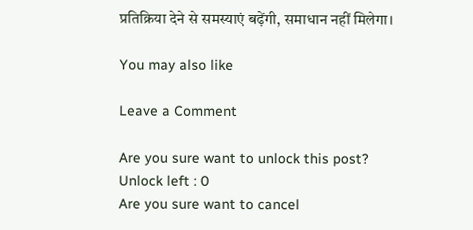प्रतिक्रिया देने से समस्याएं बढ़ेंगी, समाधान नहीं मिलेगा।

You may also like

Leave a Comment

Are you sure want to unlock this post?
Unlock left : 0
Are you sure want to cancel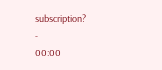subscription?
-
00:00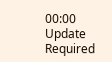00:00
Update Required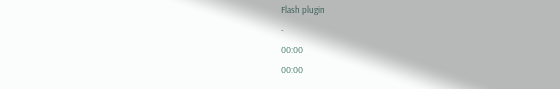Flash plugin
-
00:00
00:00